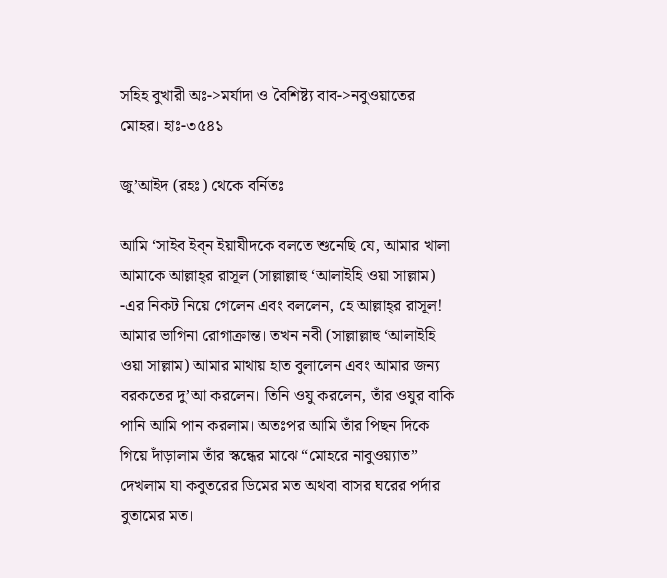সহিহ বুখারী অঃ->মর্যাদা ও বৈশিষ্ট্য বাব->নবুওয়াতের মোহর। হাঃ-৩৫৪১

জু’আইদ (রহঃ) থেকে বর্নিতঃ

আমি ‘সাইব ইব্‌ন ইয়াযীদকে বলতে শুনেছি যে, আমার খালা আমাকে আল্লাহ্‌র রাসূল (সাল্লাল্লাহু ‘আলাইহি ওয়া সাল্লাম) -এর নিকট নিয়ে গেলেন এবং বললেন, হে আল্লাহ্‌র রাসূল! আমার ভাগিনা রোগাক্রান্ত। তখন নবী (সাল্লাল্লাহু ‘আলাইহি ওয়া সাল্লাম) আমার মাথায় হাত বুলালেন এবং আমার জন্য বরকতের দু’আ করলেন। তিনি ওযু করলেন, তাঁর ওযুর বাকি পানি আমি পান করলাম। অতঃপর আমি তাঁর পিছন দিকে গিয়ে দাঁড়ালাম তাঁর স্কন্ধের মাঝে “মোহরে নাবুওয়্যাত” দেখলাম যা কবুতরের ডিমের মত অথবা বাসর ঘরের পর্দার বুতামের মত।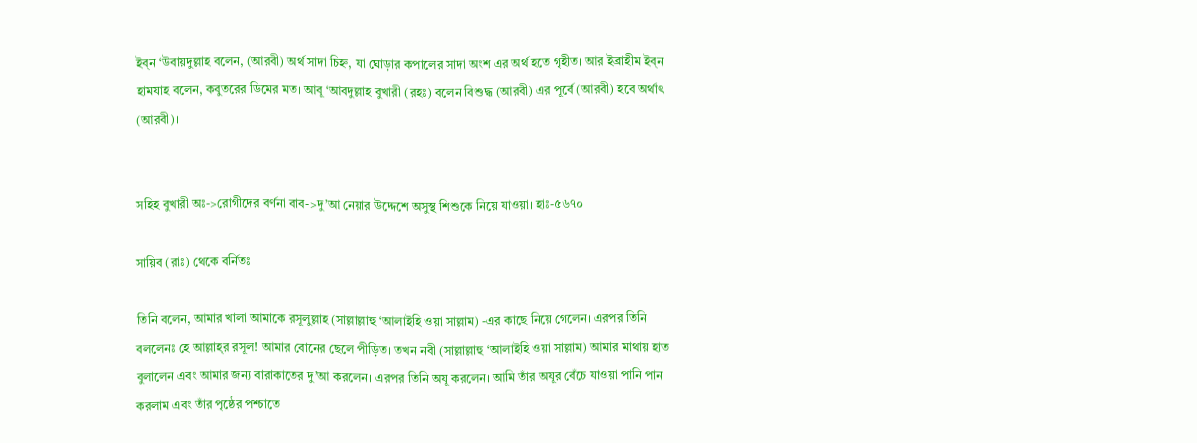ইব্‌ন ‘উবায়দুল্লাহ বলেন, (আরবী) অর্থ সাদা চিহ্ন, যা ঘোড়ার কপালের সাদা অংশ এর অর্থ হতে গৃহীত। আর ইব্রাহীম ইব্‌ন হামযাহ বলেন, কবুতরের ডিমের মত। আবূ ‘আবদুল্লাহ বুখারী (রহঃ) বলেন বিশুদ্ধ (আরবী) এর পূর্বে (আরবী) হবে অর্থাৎ (আরবী)।


সহিহ বুখারী অঃ->রোগীদের বর্ণনা বাব->দু’আ নেয়ার উদ্দেশে অসুস্থ শিশুকে নিয়ে যাওয়া। হাঃ-৫৬৭০

সায়িব (রাঃ) থেকে বর্নিতঃ

তিনি বলেন, আমার খালা আমাকে রসূলুল্লাহ (সাল্লাল্লাহু ‘আলাইহি ওয়া সাল্লাম) -এর কাছে নিয়ে গেলেন। এরপর তিনি বললেনঃ হে আল্লাহ্‌র রসূল! আমার বোনের ছেলে পীড়িত। তখন নবী (সাল্লাল্লাহু ‘আলাইহি ওয়া সাল্লাম) আমার মাথায় হাত বুলালেন এবং আমার জন্য বারাকাতের দু’আ করলেন। এরপর তিনি অযূ করলেন। আমি তাঁর অযূর বেঁচে যাওয়া পানি পান করলাম এবং তাঁর পৃষ্ঠের পশ্চাতে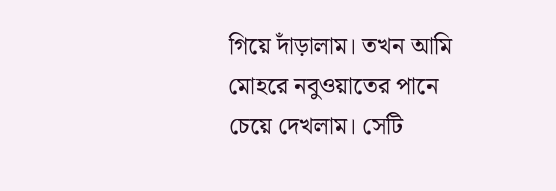গিয়ে দাঁড়ালাম। তখন আমি মোহরে নবুওয়াতের পানে চেয়ে দেখলাম। সেটি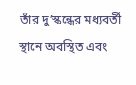তাঁর দু’স্কন্ধের মধ্যবর্তী স্থানে অবস্থিত এবং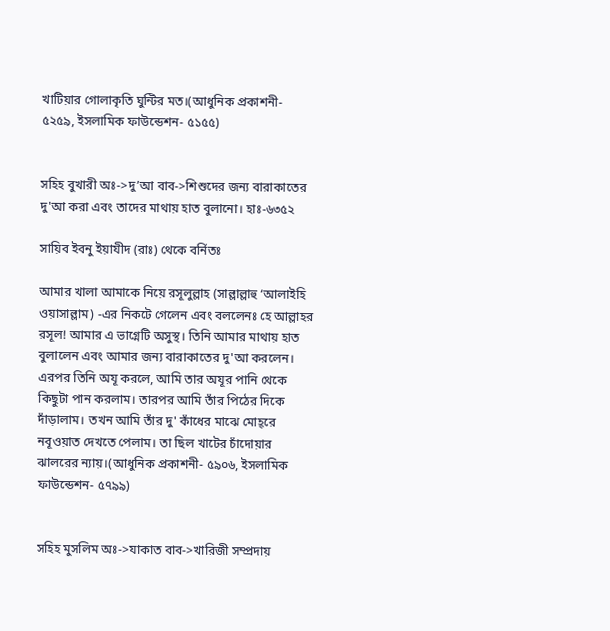খাটিয়ার গোলাকৃতি ঘুন্টির মত।(আধুনিক প্রকাশনী- ৫২৫৯, ইসলামিক ফাউন্ডেশন- ৫১৫৫)


সহিহ বুখারী অঃ->দু’আ বাব->শিশুদের জন্য বারাকাতের দু'আ করা এবং তাদের মাথায় হাত বুলানো। হাঃ-৬৩৫২

সায়িব ইবনু ইয়াযীদ (রাঃ) থেকে বর্নিতঃ

আমার খালা আমাকে নিয়ে রসূলুল্লাহ (সাল্লাল্লাহু ‘আলাইহি ওয়াসাল্লাম) -এর নিকটে গেলেন এবং বললেনঃ হে আল্লাহর রসূল! আমার এ ভাগ্নেটি অসুস্থ। তিনি আমার মাথায় হাত বুলালেন এবং আমার জন্য বারাকাতের দু'আ করলেন। এরপর তিনি অযূ করলে, আমি তার অযূর পানি থেকে কিছুটা পান করলাম। তারপর আমি তাঁর পিঠের দিকে দাঁড়ালাম। তখন আমি তাঁর দু' কাঁধের মাঝে মোহ্‌রে নবূওয়াত দেখতে পেলাম। তা ছিল খাটের চাঁদোয়ার ঝালরের ন্যায়।(আধুনিক প্রকাশনী- ৫৯০৬, ইসলামিক ফাউন্ডেশন- ৫৭৯৯)


সহিহ মুসলিম অঃ->যাকাত বাব->খারিজী সম্প্রদায়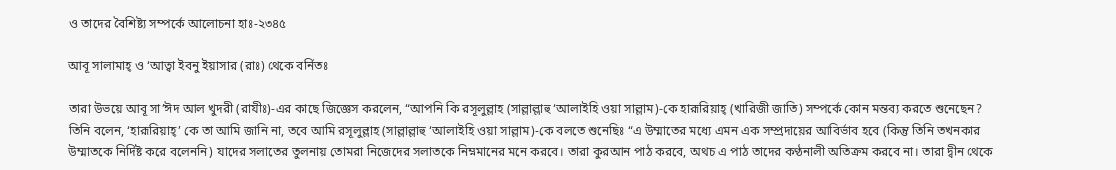ও তাদের বৈশিষ্ট্য সম্পর্কে আলোচনা হাঃ-২৩৪৫

আবূ সালামাহ্ ও ‘আত্বা ইবনু ইয়াসার (রাঃ) থেকে বর্নিতঃ

তারা উভয়ে আবূ সা’ঈদ আল খুদরী (রাযীঃ)-এর কাছে জিজ্ঞেস করলেন, “আপনি কি রসূলুল্লাহ (সাল্লাল্লাহু ‘আলাইহি ওয়া সাল্লাম)-কে হারূরিয়াহ্ (খারিজী জাতি) সম্পর্কে কোন মন্তব্য করতে শুনেছেন? তিনি বলেন, ‘হারূরিয়াহ্’ কে তা আমি জানি না, তবে আমি রসূলুল্লাহ (সাল্লাল্লাহু ‘আলাইহি ওয়া সাল্লাম)-কে বলতে শুনেছিঃ “এ উম্মাতের মধ্যে এমন এক সম্প্রদায়ের আবির্ভাব হবে (কিন্তু তিনি তখনকার উম্মাতকে নির্দিষ্ট করে বলেননি) যাদের সলাতের তুলনায় তোমরা নিজেদের সলাতকে নিম্নমানের মনে করবে। তারা কুরআন পাঠ করবে, অথচ এ পাঠ তাদের কণ্ঠনালী অতিক্রম করবে না। তারা দ্বীন থেকে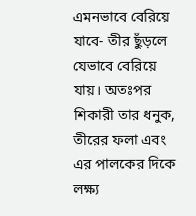এমনভাবে বেরিয়ে যাবে- তীর ছুঁড়লে যেভাবে বেরিয়ে যায়। অতঃপর শিকারী তার ধনুক, তীরের ফলা এবং এর পালকের দিকে লক্ষ্য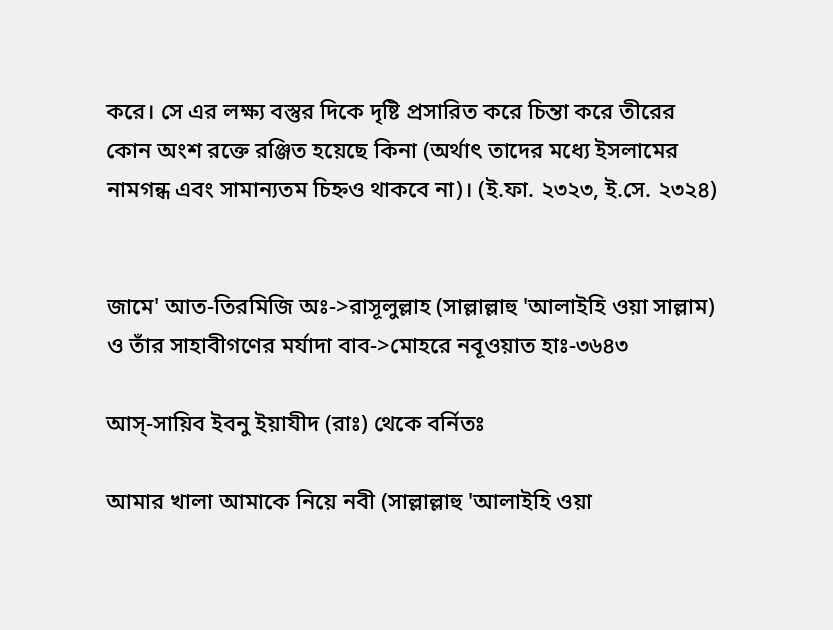করে। সে এর লক্ষ্য বস্তুর দিকে দৃষ্টি প্রসারিত করে চিন্তা করে তীরের কোন অংশ রক্তে রঞ্জিত হয়েছে কিনা (অর্থাৎ তাদের মধ্যে ইসলামের নামগন্ধ এবং সামান্যতম চিহ্নও থাকবে না)। (ই.ফা. ২৩২৩, ই.সে. ২৩২৪)


জামে' আত-তিরমিজি অঃ->রাসূলুল্লাহ (সাল্লাল্লাহু 'আলাইহি ওয়া সাল্লাম) ও তাঁর সাহাবীগণের মর্যাদা বাব->মোহরে নবূওয়াত হাঃ-৩৬৪৩

আস্‌-সায়িব ইবনু ইয়াযীদ (রাঃ) থেকে বর্নিতঃ

আমার খালা আমাকে নিয়ে নবী (সাল্লাল্লাহু 'আলাইহি ওয়া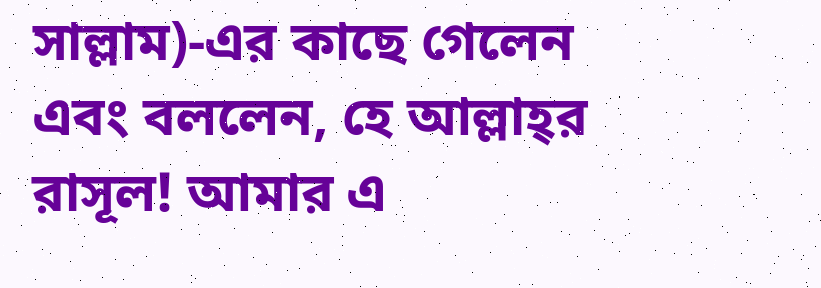সাল্লাম)-এর কাছে গেলেন এবং বললেন, হে আল্লাহ্‌র রাসূল! আমার এ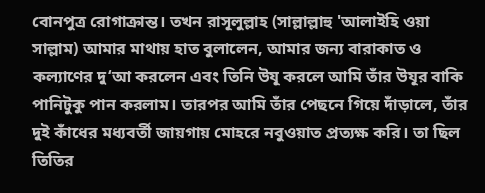বোনপুত্র রোগাক্রান্ত। তখন রাসূলুল্লাহ (সাল্লাল্লাহু 'আলাইহি ওয়া সাল্লাম) আমার মাথায় হাত বুলালেন, আমার জন্য বারাকাত ও কল্যাণের দু‘আ করলেন এবং তিনি উযূ করলে আমি তাঁর উযূর বাকি পানিটুকু পান করলাম। তারপর আমি তাঁর পেছনে গিয়ে দাঁড়ালে, তাঁর দুই কাঁধের মধ্যবর্তী জায়গায় মোহরে নবুওয়াত প্রত্যক্ষ করি। তা ছিল তিতির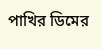পাখির ডিমের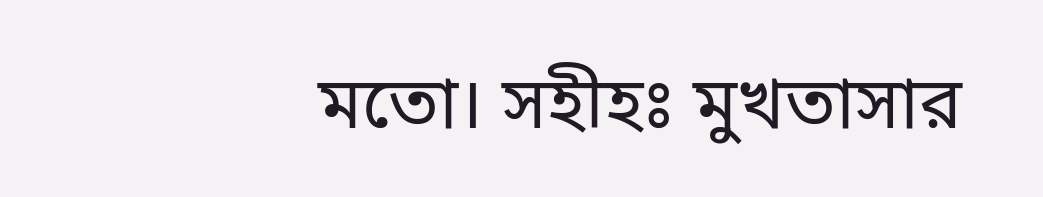মতো। সহীহঃ মুখতাসার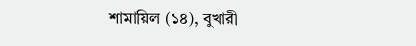শামায়িল (১৪), বুখারী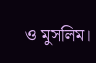ও মুসলিম।